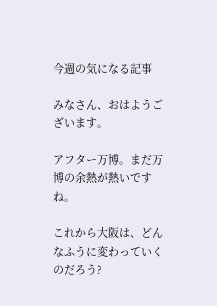今週の気になる記事

みなさん、おはようございます。

アフター万博。まだ万博の余熱が熱いですね。

これから大阪は、どんなふうに変わっていくのだろう?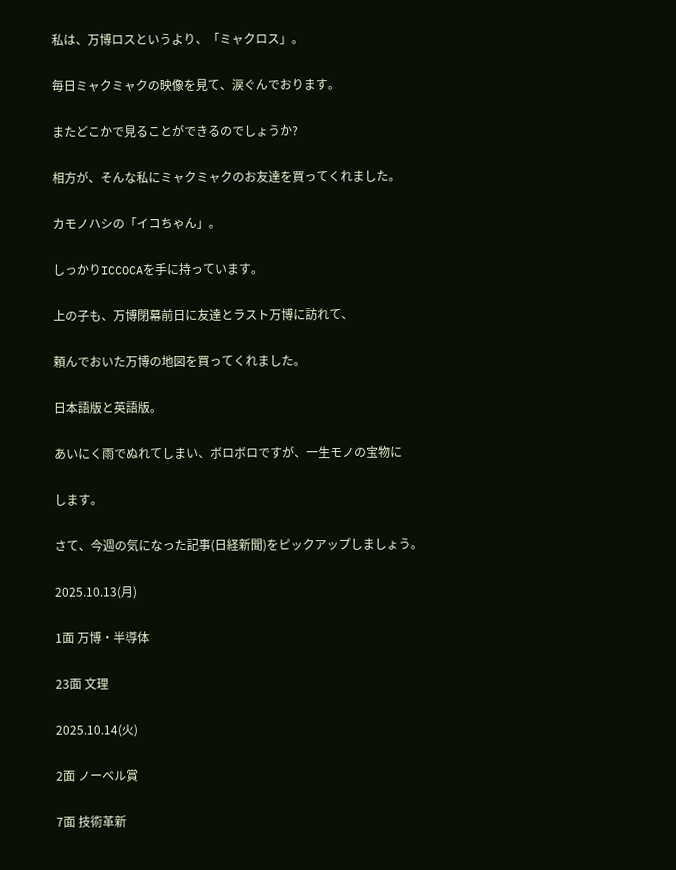私は、万博ロスというより、「ミャクロス」。

毎日ミャクミャクの映像を見て、涙ぐんでおります。

またどこかで見ることができるのでしょうか?

相方が、そんな私にミャクミャクのお友達を買ってくれました。

カモノハシの「イコちゃん」。

しっかりICCOCAを手に持っています。

上の子も、万博閉幕前日に友達とラスト万博に訪れて、

頼んでおいた万博の地図を買ってくれました。

日本語版と英語版。

あいにく雨でぬれてしまい、ボロボロですが、一生モノの宝物に

します。

さて、今週の気になった記事(日経新聞)をピックアップしましょう。

2025.10.13(月)

1面 万博・半導体

23面 文理

2025.10.14(火)

2面 ノーベル賞

7面 技術革新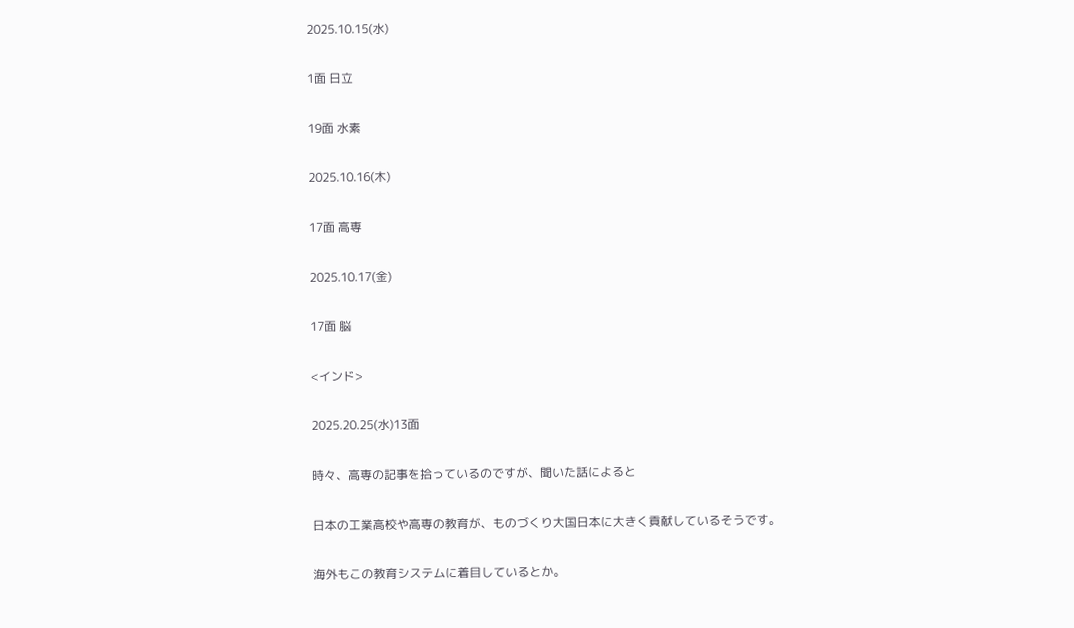2025.10.15(水)

1面 日立

19面 水素

2025.10.16(木)

17面 高専

2025.10.17(金)

17面 脳

<インド>

2025.20.25(水)13面

時々、高専の記事を拾っているのですが、聞いた話によると

日本の工業高校や高専の教育が、ものづくり大国日本に大きく貢献しているそうです。

海外もこの教育システムに着目しているとか。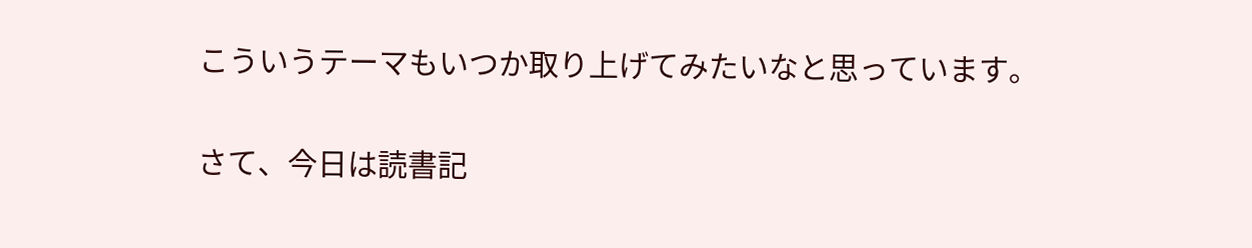こういうテーマもいつか取り上げてみたいなと思っています。

さて、今日は読書記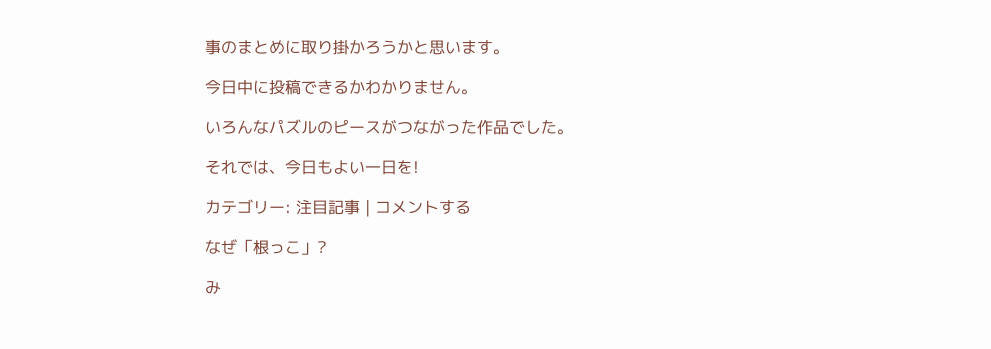事のまとめに取り掛かろうかと思います。

今日中に投稿できるかわかりません。

いろんなパズルのピースがつながった作品でした。

それでは、今日もよい一日を!

カテゴリー: 注目記事 | コメントする

なぜ「根っこ」?

み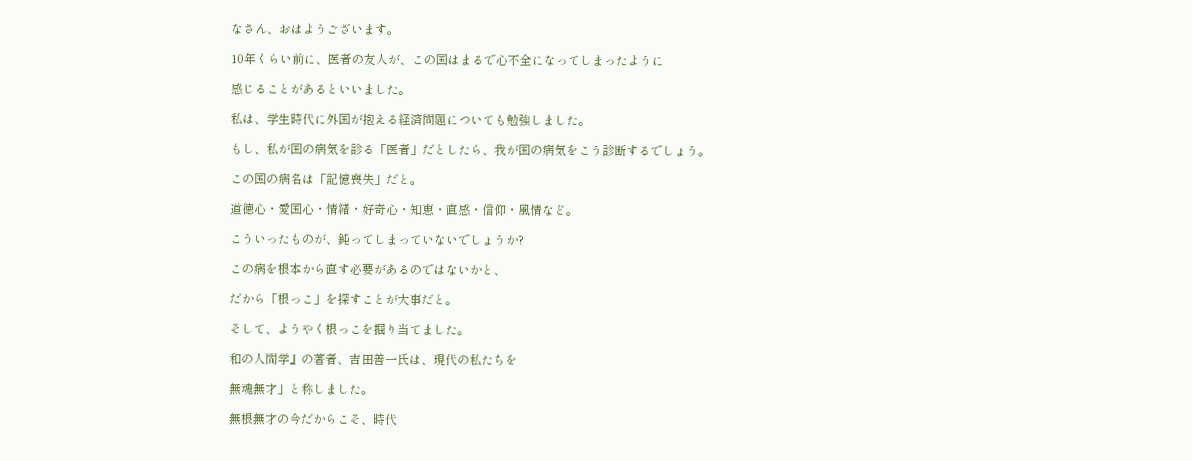なさん、おはようございます。

10年くらい前に、医者の友人が、この国はまるで心不全になってしまったように

感じることがあるといいました。

私は、学生時代に外国が抱える経済問題についても勉強しました。

もし、私が国の病気を診る「医者」だとしたら、我が国の病気をこう診断するでしょう。

この国の病名は「記憶喪失」だと。

道徳心・愛国心・情緒・好奇心・知恵・直感・信仰・風情など。

こういったものが、鈍ってしまっていないでしょうか?

この病を根本から直す必要があるのではないかと、

だから「根っこ」を探すことが大事だと。

そして、ようやく根っこを掘り当てました。

和の人間学』の著者、吉田善一氏は、現代の私たちを

無魂無才」と称しました。

無根無才の今だからこそ、時代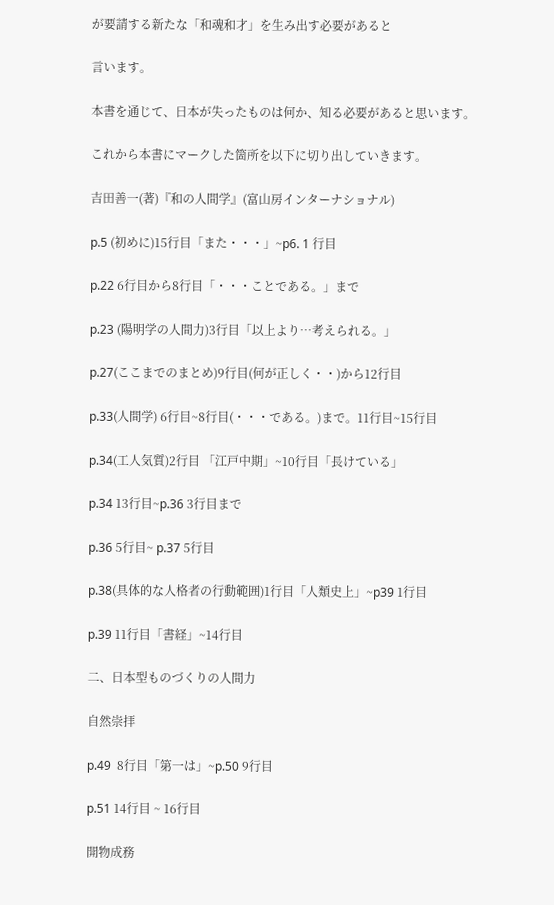が要請する新たな「和魂和才」を生み出す必要があると

言います。

本書を通じて、日本が失ったものは何か、知る必要があると思います。

これから本書にマークした箇所を以下に切り出していきます。

吉田善一(著)『和の人間学』(富山房インターナショナル)

p.5 (初めに)15行目「また・・・」~p6. 1 行目

p.22 6行目から8行目「・・・ことである。」まで

p.23 (陽明学の人間力)3行目「以上より…考えられる。」

p.27(ここまでのまとめ)9行目(何が正しく・・)から12行目

p.33(人間学) 6行目~8行目(・・・である。)まで。11行目~15行目

p.34(工人気質)2行目 「江戸中期」~10行目「長けている」

p.34 13行目~p.36 3行目まで

p.36 5行目~ p.37 5行目

p.38(具体的な人格者の行動範囲)1行目「人類史上」~p39 1行目

p.39 11行目「書経」~14行目

二、日本型ものづくりの人間力

自然崇拝

p.49  8行目「第一は」~p.50 9行目

p.51 14行目 ~ 16行目

開物成務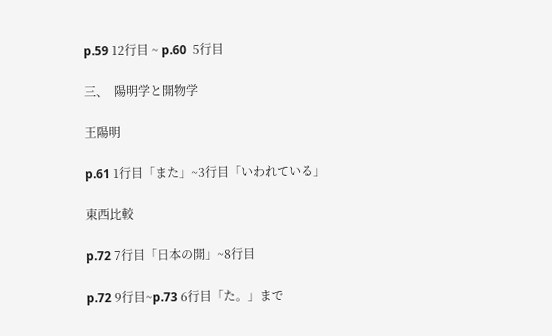p.59 12行目 ~ p.60  5行目

三、  陽明学と開物学

王陽明

p.61 1行目「また」~3行目「いわれている」

東西比較

p.72 7行目「日本の開」~8行目

p.72 9行目~p.73 6行目「た。」まで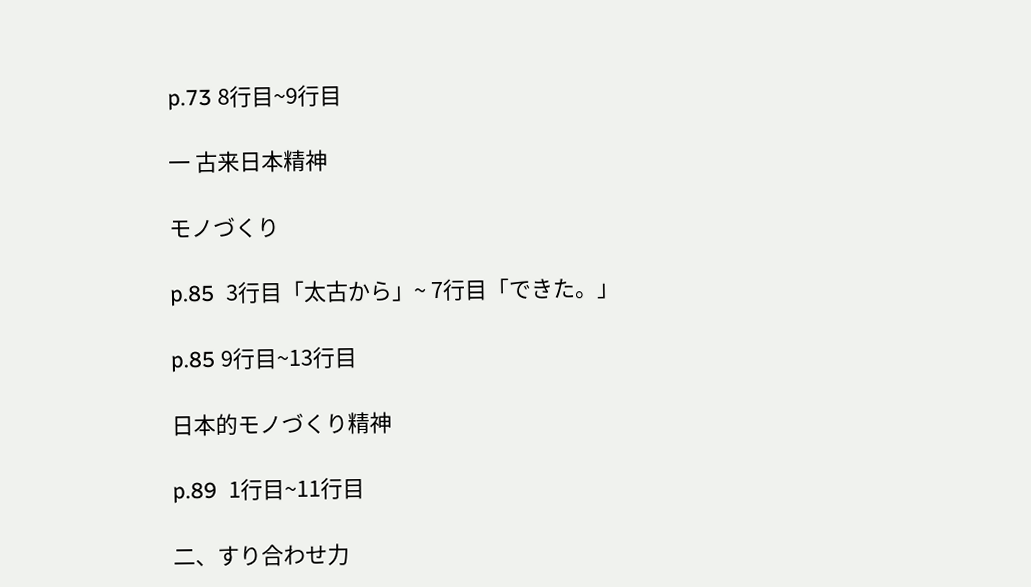p.73 8行目~9行目

一 古来日本精神

モノづくり

p.85  3行目「太古から」~ 7行目「できた。」

p.85 9行目~13行目

日本的モノづくり精神

p.89  1行目~11行目

二、すり合わせ力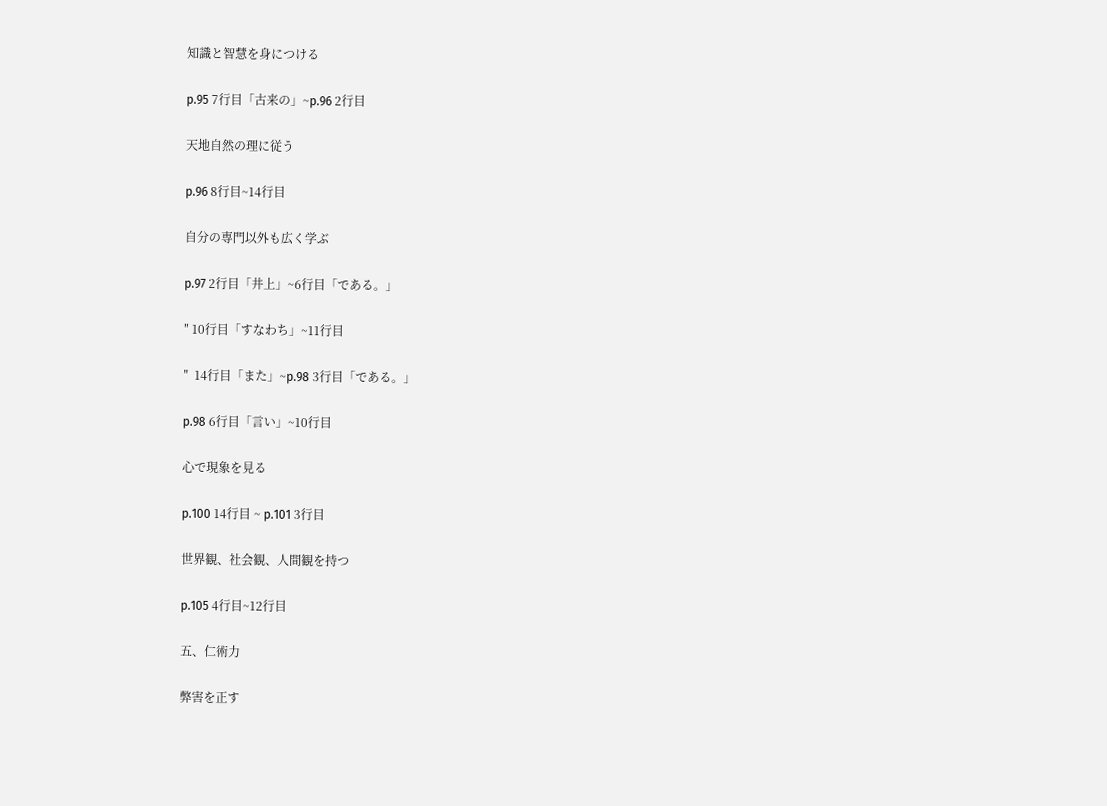知識と智慧を身につける

p.95 7行目「古来の」~p.96 2行目

天地自然の理に従う

p.96 8行目~14行目

自分の専門以外も広く学ぶ

p.97 2行目「井上」~6行目「である。」

″ 10行目「すなわち」~11行目

″  14行目「また」~p.98 3行目「である。」

p.98 6行目「言い」~10行目

心で現象を見る

p.100 14行目 ~ p.101 3行目

世界観、社会観、人間観を持つ

p.105 4行目~12行目

五、仁術力

弊害を正す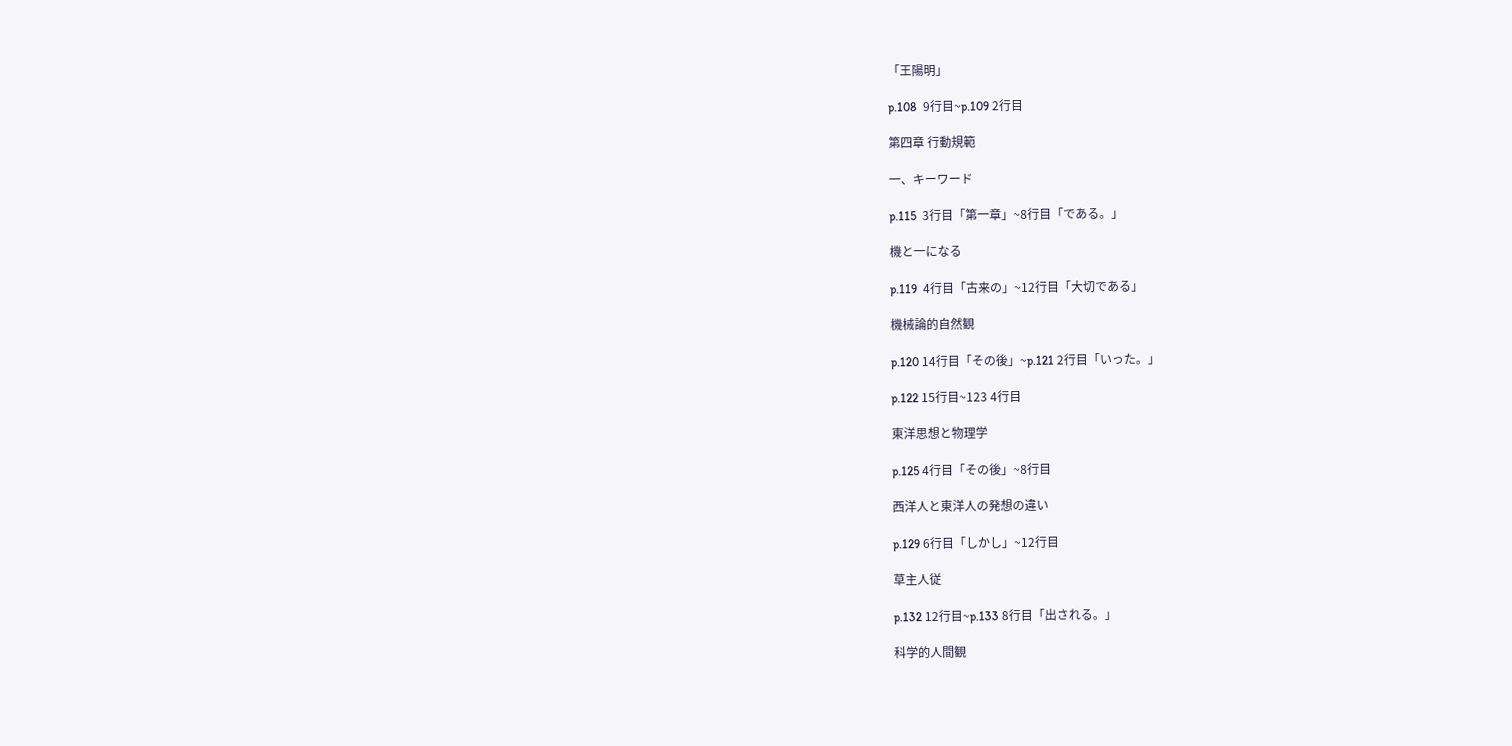「王陽明」

p.108  9行目~p.109 2行目

第四章 行動規範

一、キーワード

p.115  3行目「第一章」~8行目「である。」

機と一になる

p.119  4行目「古来の」~12行目「大切である」

機械論的自然観

p.120 14行目「その後」~p.121 2行目「いった。」

p.122 15行目~123 4行目

東洋思想と物理学

p.125 4行目「その後」~8行目

西洋人と東洋人の発想の違い

p.129 6行目「しかし」~12行目

草主人従

p.132 12行目~p.133 8行目「出される。」

科学的人間観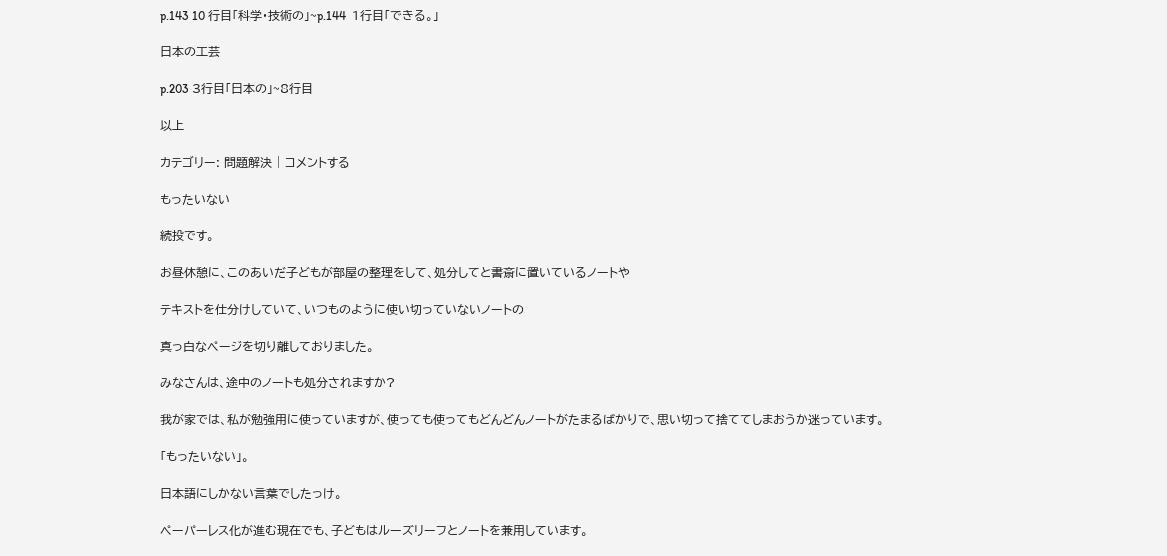p.143 10 行目「科学・技術の」~p.144  1行目「できる。」

日本の工芸

p.203 3行目「日本の」~8行目

以上

カテゴリー: 問題解決 | コメントする

もったいない

続投です。

お昼休憩に、このあいだ子どもが部屋の整理をして、処分してと書斎に置いているノートや

テキストを仕分けしていて、いつものように使い切っていないノートの

真っ白なページを切り離しておりました。

みなさんは、途中のノートも処分されますか?

我が家では、私が勉強用に使っていますが、使っても使ってもどんどんノートがたまるばかりで、思い切って捨ててしまおうか迷っています。

「もったいない」。

日本語にしかない言葉でしたっけ。

ペーパーレス化が進む現在でも、子どもはルーズリーフとノートを兼用しています。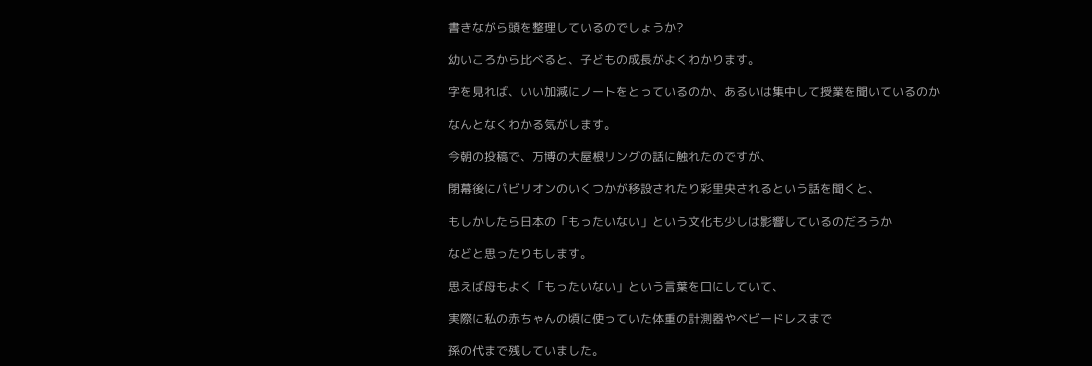書きながら頭を整理しているのでしょうか?

幼いころから比べると、子どもの成長がよくわかります。

字を見れば、いい加減にノートをとっているのか、あるいは集中して授業を聞いているのか

なんとなくわかる気がします。

今朝の投稿で、万博の大屋根リングの話に触れたのですが、

閉幕後にパビリオンのいくつかが移設されたり彩里央されるという話を聞くと、

もしかしたら日本の「もったいない」という文化も少しは影響しているのだろうか

などと思ったりもします。

思えば母もよく「もったいない」という言葉を口にしていて、

実際に私の赤ちゃんの頃に使っていた体重の計測器やベビードレスまで

孫の代まで残していました。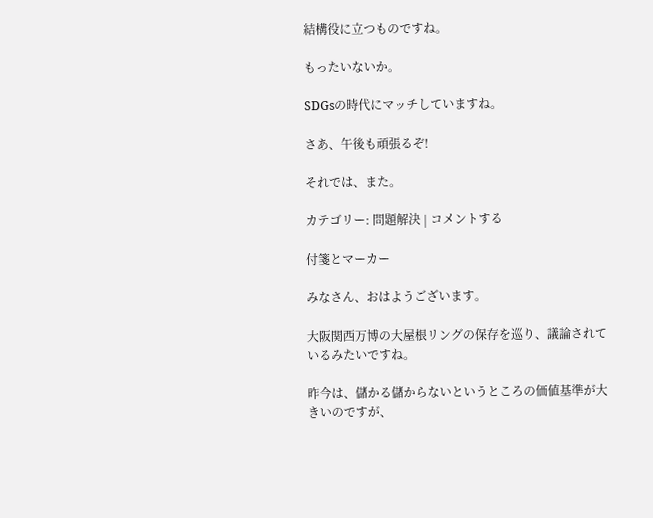結構役に立つものですね。

もったいないか。

SDGsの時代にマッチしていますね。

さあ、午後も頑張るぞ!

それでは、また。

カテゴリー: 問題解決 | コメントする

付箋とマーカー

みなさん、おはようございます。

大阪関西万博の大屋根リングの保存を巡り、議論されているみたいですね。

昨今は、儲かる儲からないというところの価値基準が大きいのですが、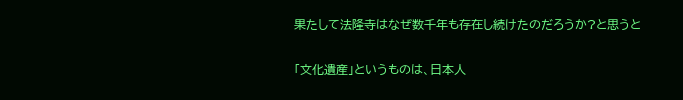果たして法隆寺はなぜ数千年も存在し続けたのだろうか?と思うと

「文化遺産」というものは、日本人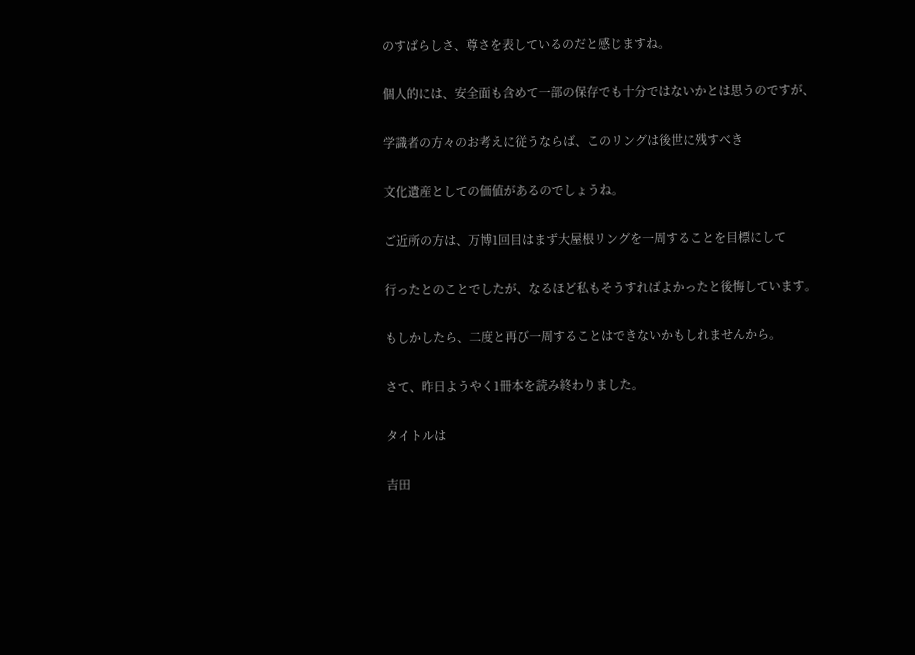のすばらしさ、尊さを表しているのだと感じますね。

個人的には、安全面も含めて一部の保存でも十分ではないかとは思うのですが、

学識者の方々のお考えに従うならば、このリングは後世に残すべき

文化遺産としての価値があるのでしょうね。

ご近所の方は、万博1回目はまず大屋根リングを一周することを目標にして

行ったとのことでしたが、なるほど私もそうすればよかったと後悔しています。

もしかしたら、二度と再び一周することはできないかもしれませんから。

さて、昨日ようやく1冊本を読み終わりました。

タイトルは

吉田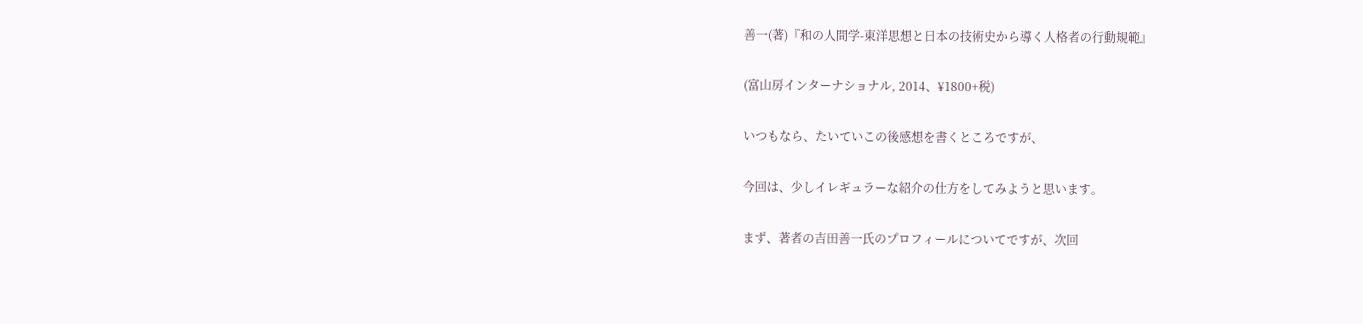善一(著)『和の人間学-東洋思想と日本の技術史から導く人格者の行動規範』

(富山房インターナショナル, 2014、¥1800+税)

いつもなら、たいていこの後感想を書くところですが、

今回は、少しイレギュラーな紹介の仕方をしてみようと思います。

まず、著者の吉田善一氏のプロフィールについてですが、次回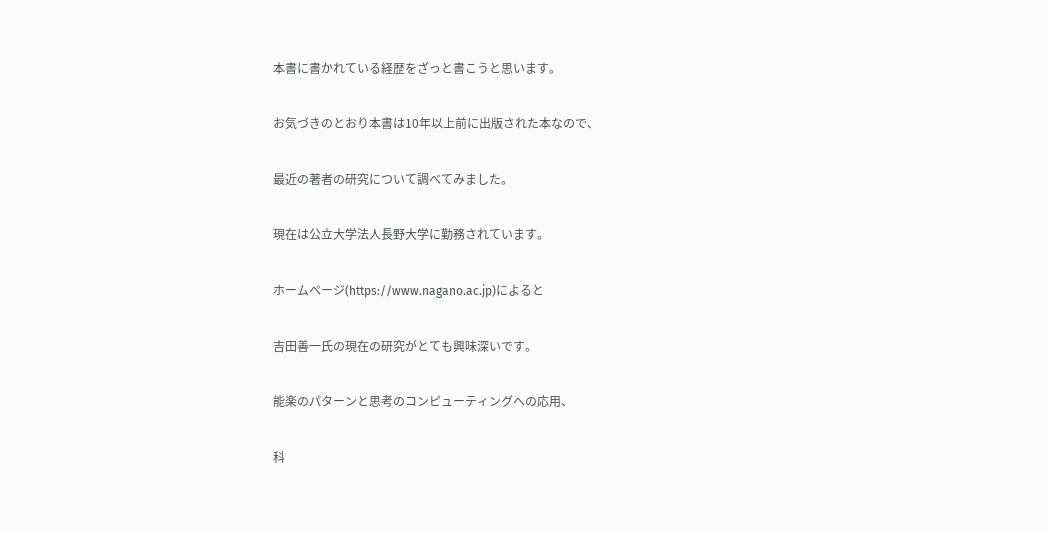本書に書かれている経歴をざっと書こうと思います。

お気づきのとおり本書は10年以上前に出版された本なので、

最近の著者の研究について調べてみました。

現在は公立大学法人長野大学に勤務されています。

ホームページ(https://www.nagano.ac.jp)によると

吉田善一氏の現在の研究がとても興味深いです。

能楽のパターンと思考のコンピューティングへの応用、

科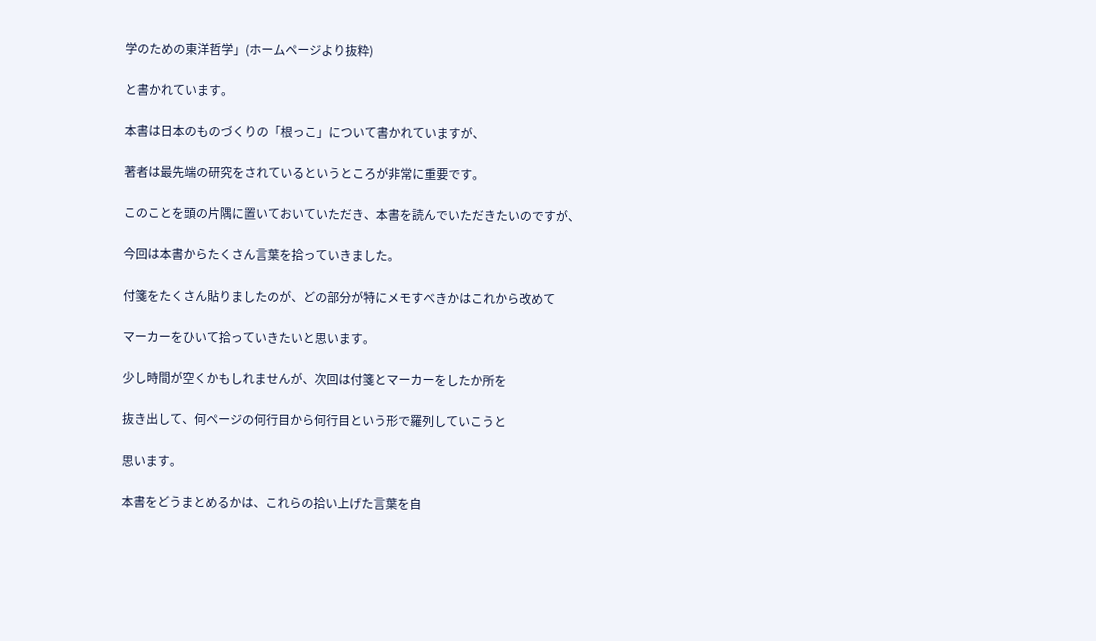学のための東洋哲学」(ホームページより抜粋)

と書かれています。

本書は日本のものづくりの「根っこ」について書かれていますが、

著者は最先端の研究をされているというところが非常に重要です。

このことを頭の片隅に置いておいていただき、本書を読んでいただきたいのですが、

今回は本書からたくさん言葉を拾っていきました。

付箋をたくさん貼りましたのが、どの部分が特にメモすべきかはこれから改めて

マーカーをひいて拾っていきたいと思います。

少し時間が空くかもしれませんが、次回は付箋とマーカーをしたか所を

抜き出して、何ページの何行目から何行目という形で羅列していこうと

思います。

本書をどうまとめるかは、これらの拾い上げた言葉を自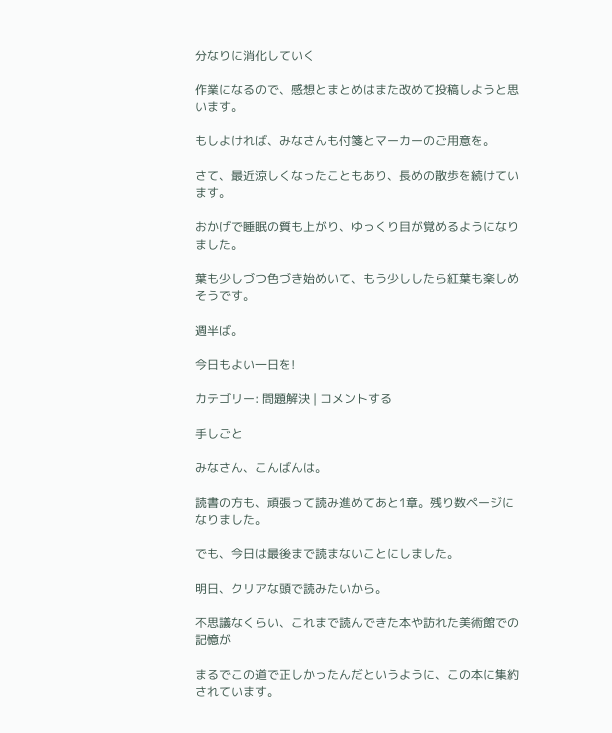分なりに消化していく

作業になるので、感想とまとめはまた改めて投稿しようと思います。

もしよければ、みなさんも付箋とマーカーのご用意を。

さて、最近涼しくなったこともあり、長めの散歩を続けています。

おかげで睡眠の質も上がり、ゆっくり目が覚めるようになりました。

葉も少しづつ色づき始めいて、もう少ししたら紅葉も楽しめそうです。

週半ば。

今日もよい一日を!

カテゴリー: 問題解決 | コメントする

手しごと

みなさん、こんばんは。

読書の方も、頑張って読み進めてあと1章。残り数ページになりました。

でも、今日は最後まで読まないことにしました。

明日、クリアな頭で読みたいから。

不思議なくらい、これまで読んできた本や訪れた美術館での記憶が

まるでこの道で正しかったんだというように、この本に集約されています。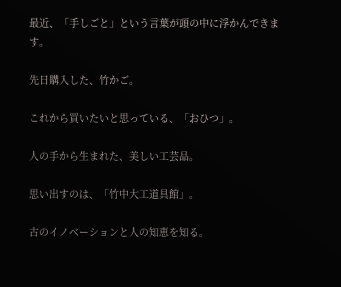最近、「手しごと」という言葉が頭の中に浮かんできます。

先日購入した、竹かご。

これから買いたいと思っている、「おひつ」。

人の手から生まれた、美しい工芸品。

思い出すのは、「竹中大工道具館」。

古のイノベーションと人の知恵を知る。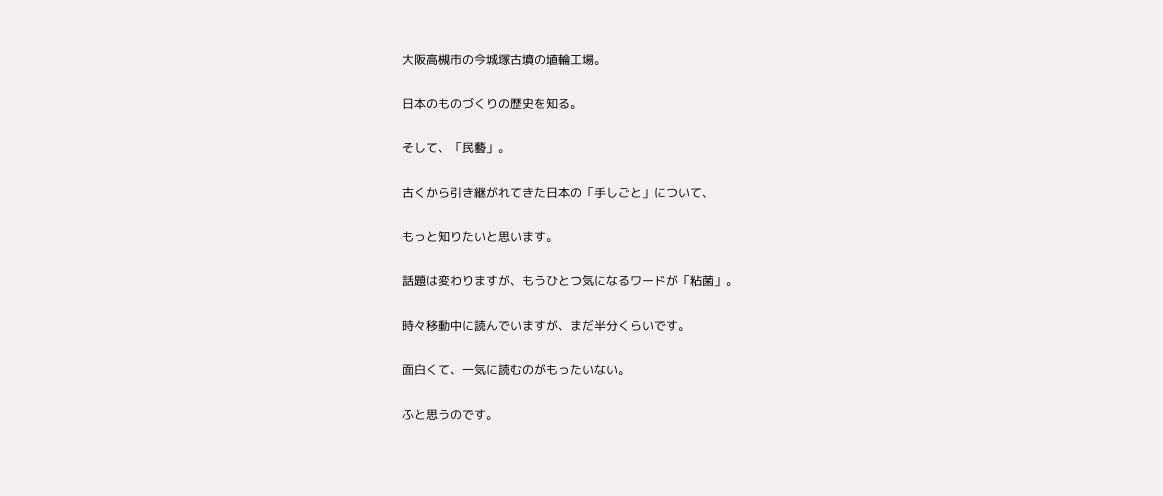大阪高槻市の今城塚古墳の埴輪工場。

日本のものづくりの歴史を知る。

そして、「民藝」。

古くから引き継がれてきた日本の「手しごと」について、

もっと知りたいと思います。

話題は変わりますが、もうひとつ気になるワードが「粘菌」。

時々移動中に読んでいますが、まだ半分くらいです。

面白くて、一気に読むのがもったいない。

ふと思うのです。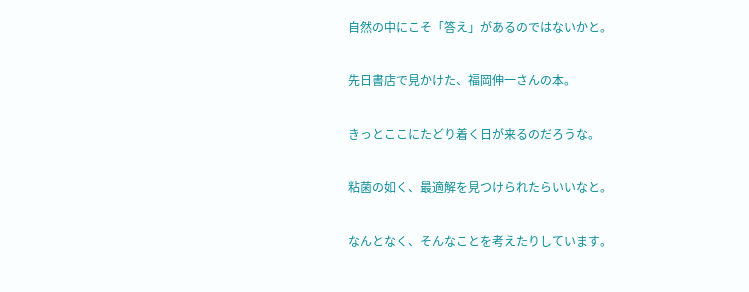自然の中にこそ「答え」があるのではないかと。

先日書店で見かけた、福岡伸一さんの本。

きっとここにたどり着く日が来るのだろうな。

粘菌の如く、最適解を見つけられたらいいなと。

なんとなく、そんなことを考えたりしています。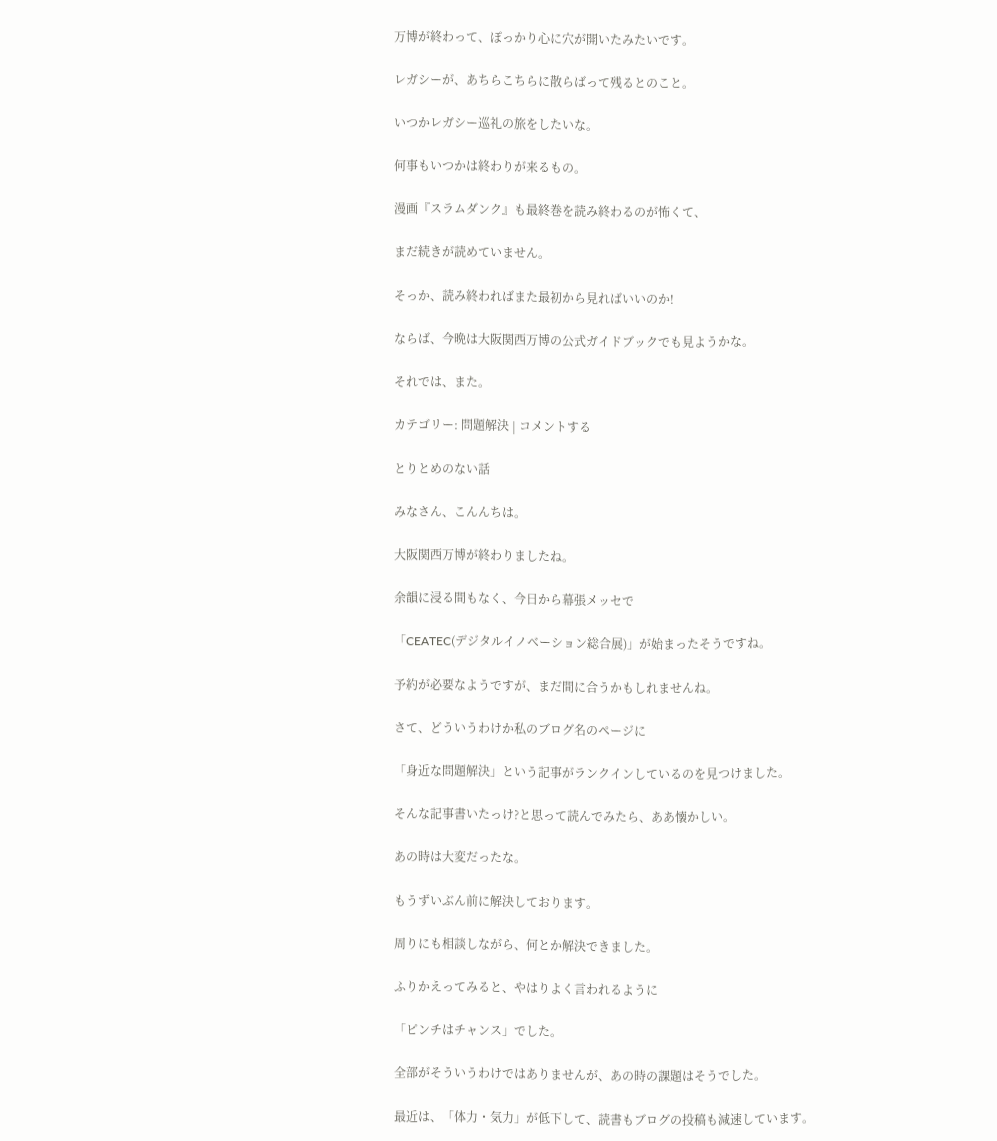万博が終わって、ぽっかり心に穴が開いたみたいです。

レガシーが、あちらこちらに散らばって残るとのこと。

いつかレガシー巡礼の旅をしたいな。

何事もいつかは終わりが来るもの。

漫画『スラムダンク』も最終巻を読み終わるのが怖くて、

まだ続きが読めていません。

そっか、読み終わればまた最初から見ればいいのか!

ならば、今晩は大阪関西万博の公式ガイドブックでも見ようかな。

それでは、また。

カテゴリー: 問題解決 | コメントする

とりとめのない話

みなさん、こんんちは。

大阪関西万博が終わりましたね。

余韻に浸る間もなく、今日から幕張メッセで

「CEATEC(デジタルイノベーション総合展)」が始まったそうですね。

予約が必要なようですが、まだ間に合うかもしれませんね。

さて、どういうわけか私のブログ名のページに

「身近な問題解決」という記事がランクインしているのを見つけました。

そんな記事書いたっけ?と思って読んでみたら、ああ懐かしい。

あの時は大変だったな。

もうずいぶん前に解決しております。

周りにも相談しながら、何とか解決できました。

ふりかえってみると、やはりよく言われるように

「ピンチはチャンス」でした。

全部がそういうわけではありませんが、あの時の課題はそうでした。

最近は、「体力・気力」が低下して、読書もブログの投稿も減速しています。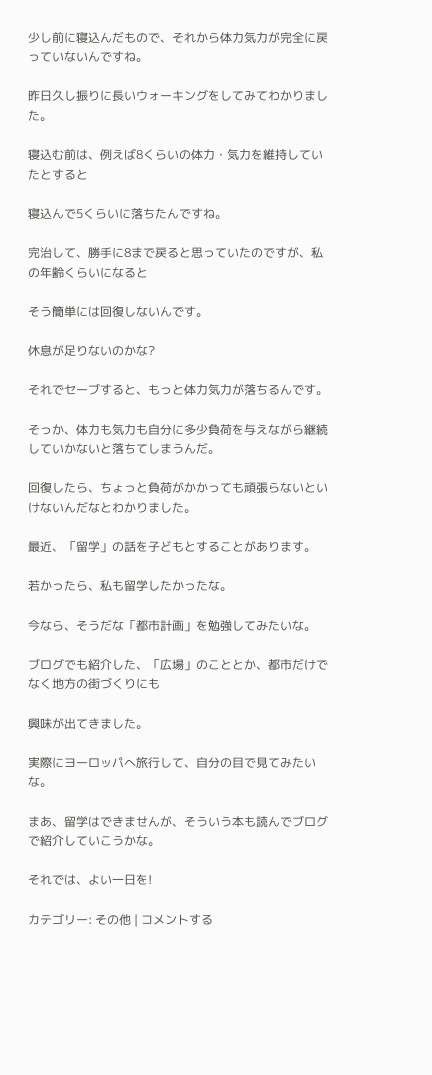少し前に寝込んだもので、それから体力気力が完全に戻っていないんですね。

昨日久し振りに長いウォーキングをしてみてわかりました。

寝込む前は、例えば8くらいの体力・気力を維持していたとすると

寝込んで5くらいに落ちたんですね。

完治して、勝手に8まで戻ると思っていたのですが、私の年齢くらいになると

そう簡単には回復しないんです。

休息が足りないのかな?

それでセーブすると、もっと体力気力が落ちるんです。

そっか、体力も気力も自分に多少負荷を与えながら継続していかないと落ちてしまうんだ。

回復したら、ちょっと負荷がかかっても頑張らないといけないんだなとわかりました。

最近、「留学」の話を子どもとすることがあります。

若かったら、私も留学したかったな。

今なら、そうだな「都市計画」を勉強してみたいな。

ブログでも紹介した、「広場」のこととか、都市だけでなく地方の街づくりにも

興味が出てきました。

実際にヨーロッパへ旅行して、自分の目で見てみたいな。

まあ、留学はできませんが、そういう本も読んでブログで紹介していこうかな。

それでは、よい一日を!

カテゴリー: その他 | コメントする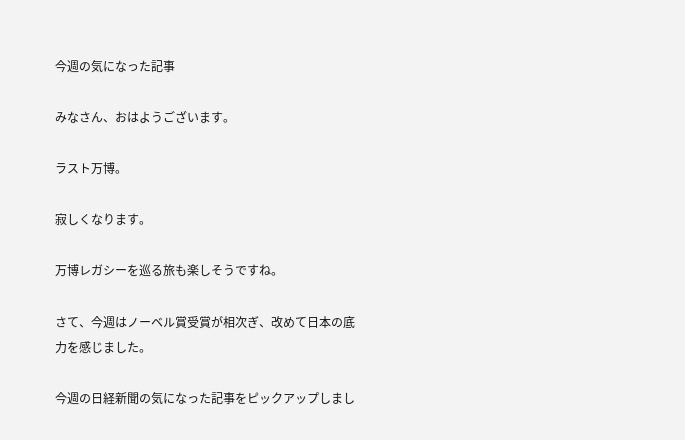今週の気になった記事

みなさん、おはようございます。

ラスト万博。

寂しくなります。

万博レガシーを巡る旅も楽しそうですね。

さて、今週はノーベル賞受賞が相次ぎ、改めて日本の底力を感じました。

今週の日経新聞の気になった記事をピックアップしまし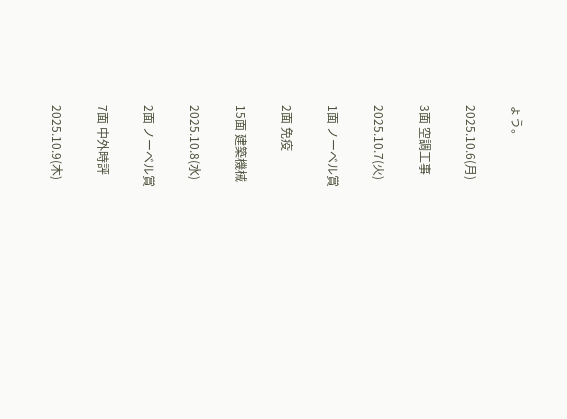ょう。

2025.10.6(月)

3面 空調工事

2025.10.7(火)

1面 ノーベル賞

2面 免疫

15面 建築機械

2025.10.8(水)

2面 ノーベル賞

7面 中外時評

2025.10.9(木)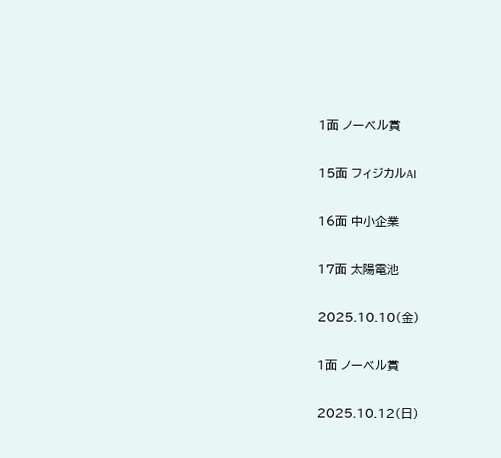1面 ノーベル賞

15面 フィジカルAI

16面 中小企業

17面 太陽電池

2025.10.10(金)

1面 ノーベル賞

2025.10.12(日)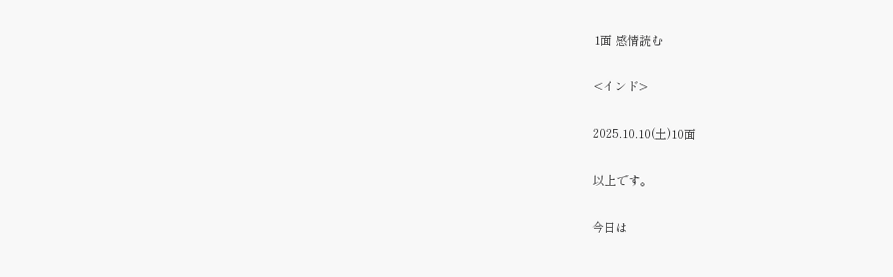1面 感情読む

<インド>

2025.10.10(土)10面

以上です。

今日は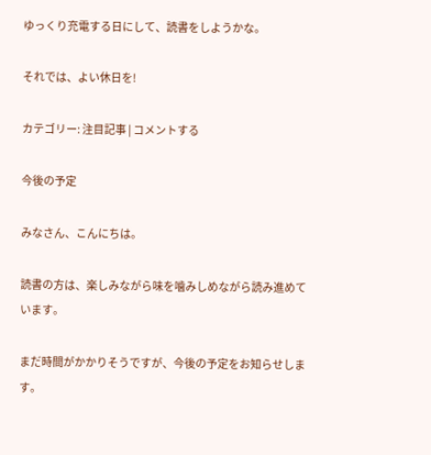ゆっくり充電する日にして、読書をしようかな。

それでは、よい休日を!

カテゴリー: 注目記事 | コメントする

今後の予定

みなさん、こんにちは。

読書の方は、楽しみながら味を噛みしめながら読み進めています。

まだ時間がかかりそうですが、今後の予定をお知らせします。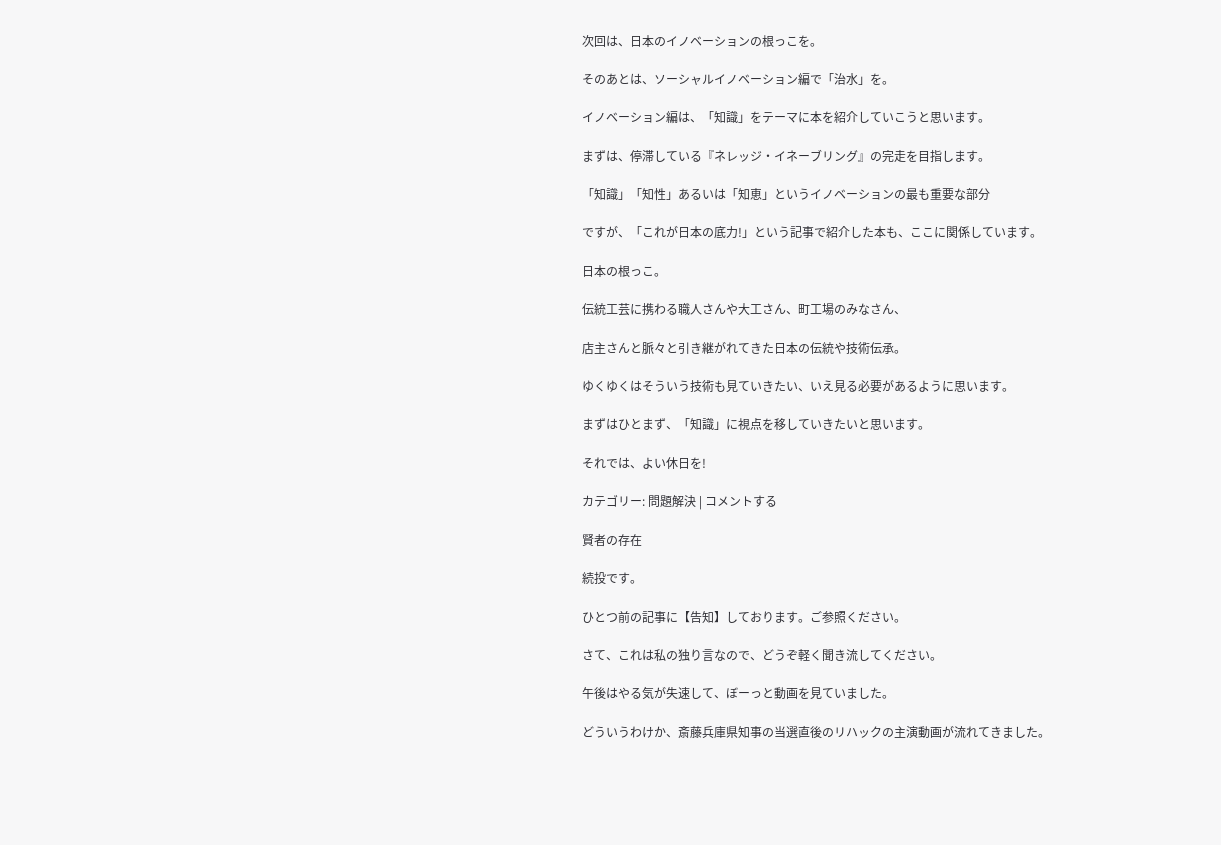次回は、日本のイノベーションの根っこを。

そのあとは、ソーシャルイノベーション編で「治水」を。

イノベーション編は、「知識」をテーマに本を紹介していこうと思います。

まずは、停滞している『ネレッジ・イネーブリング』の完走を目指します。

「知識」「知性」あるいは「知恵」というイノベーションの最も重要な部分

ですが、「これが日本の底力!」という記事で紹介した本も、ここに関係しています。

日本の根っこ。

伝統工芸に携わる職人さんや大工さん、町工場のみなさん、

店主さんと脈々と引き継がれてきた日本の伝統や技術伝承。

ゆくゆくはそういう技術も見ていきたい、いえ見る必要があるように思います。

まずはひとまず、「知識」に視点を移していきたいと思います。

それでは、よい休日を!

カテゴリー: 問題解決 | コメントする

賢者の存在

続投です。

ひとつ前の記事に【告知】しております。ご参照ください。

さて、これは私の独り言なので、どうぞ軽く聞き流してください。

午後はやる気が失速して、ぼーっと動画を見ていました。

どういうわけか、斎藤兵庫県知事の当選直後のリハックの主演動画が流れてきました。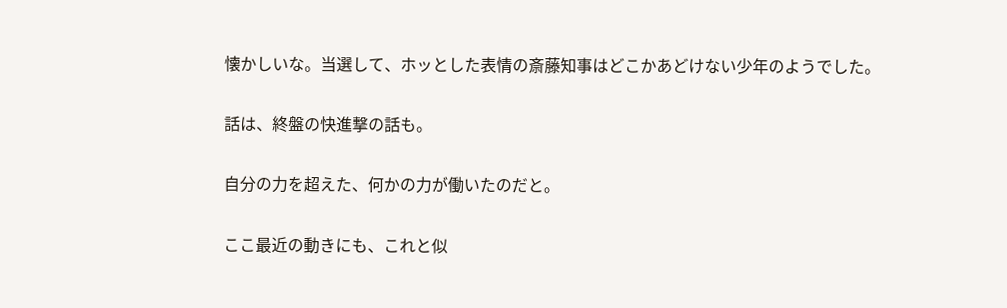懐かしいな。当選して、ホッとした表情の斎藤知事はどこかあどけない少年のようでした。

話は、終盤の快進撃の話も。

自分の力を超えた、何かの力が働いたのだと。

ここ最近の動きにも、これと似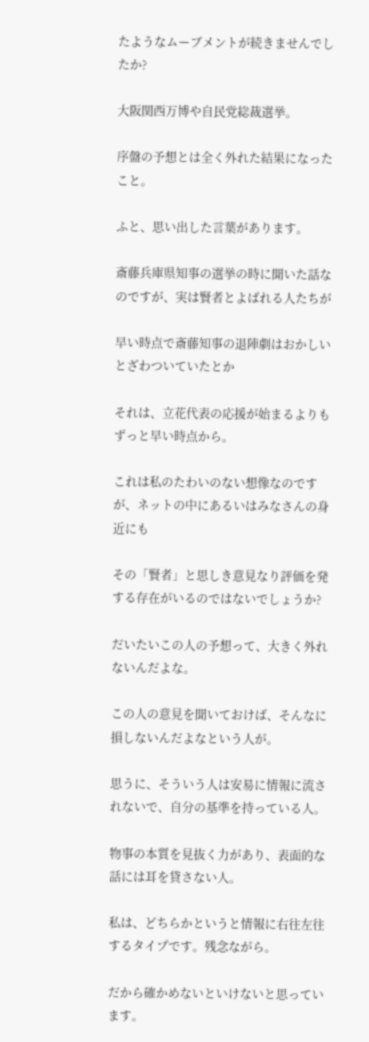たようなムーブメントが続きませんでしたか?

大阪関西万博や自民党総裁選挙。

序盤の予想とは全く外れた結果になったこと。

ふと、思い出した言葉があります。

斎藤兵庫県知事の選挙の時に聞いた話なのですが、実は賢者とよばれる人たちが

早い時点で斎藤知事の退陣劇はおかしいとざわついていたとか

それは、立花代表の応援が始まるよりもずっと早い時点から。

これは私のたわいのない想像なのですが、ネットの中にあるいはみなさんの身近にも

その「賢者」と思しき意見なり評価を発する存在がいるのではないでしょうか?

だいたいこの人の予想って、大きく外れないんだよな。

この人の意見を聞いておけば、そんなに損しないんだよなという人が。

思うに、そういう人は安易に情報に流されないで、自分の基準を持っている人。

物事の本質を見抜く力があり、表面的な話には耳を貸さない人。

私は、どちらかというと情報に右往左往するタイプです。残念ながら。

だから確かめないといけないと思っています。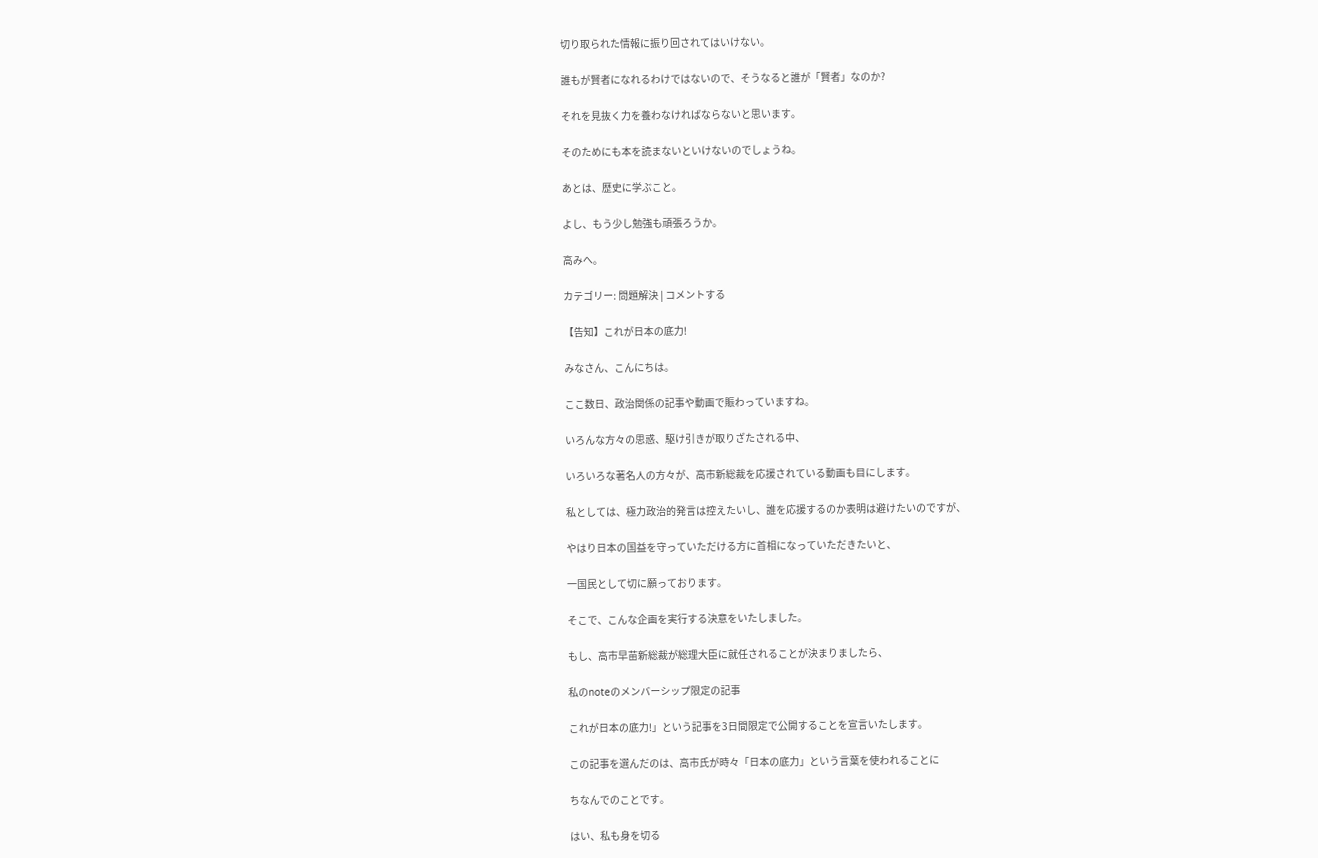切り取られた情報に振り回されてはいけない。

誰もが賢者になれるわけではないので、そうなると誰が「賢者」なのか?

それを見抜く力を養わなければならないと思います。

そのためにも本を読まないといけないのでしょうね。

あとは、歴史に学ぶこと。

よし、もう少し勉強も頑張ろうか。

高みへ。

カテゴリー: 問題解決 | コメントする

【告知】これが日本の底力!

みなさん、こんにちは。

ここ数日、政治関係の記事や動画で賑わっていますね。

いろんな方々の思惑、駆け引きが取りざたされる中、

いろいろな著名人の方々が、高市新総裁を応援されている動画も目にします。

私としては、極力政治的発言は控えたいし、誰を応援するのか表明は避けたいのですが、

やはり日本の国益を守っていただける方に首相になっていただきたいと、

一国民として切に願っております。

そこで、こんな企画を実行する決意をいたしました。

もし、高市早苗新総裁が総理大臣に就任されることが決まりましたら、

私のnoteのメンバーシップ限定の記事

これが日本の底力!」という記事を3日間限定で公開することを宣言いたします。

この記事を選んだのは、高市氏が時々「日本の底力」という言葉を使われることに

ちなんでのことです。

はい、私も身を切る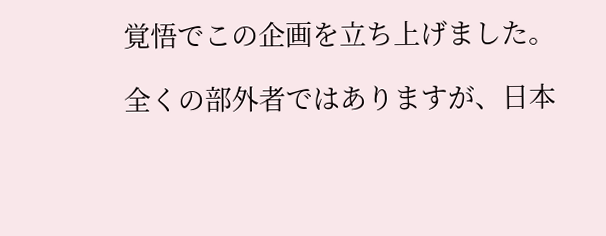覚悟でこの企画を立ち上げました。

全くの部外者ではありますが、日本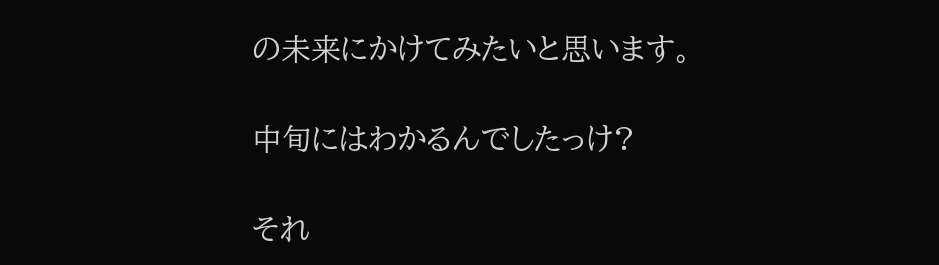の未来にかけてみたいと思います。

中旬にはわかるんでしたっけ?

それ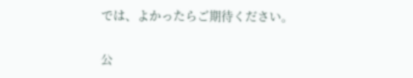では、よかったらご期待ください。

公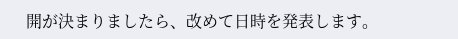開が決まりましたら、改めて日時を発表します。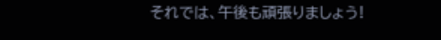それでは、午後も頑張りましょう!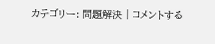カテゴリー: 問題解決 | コメントする